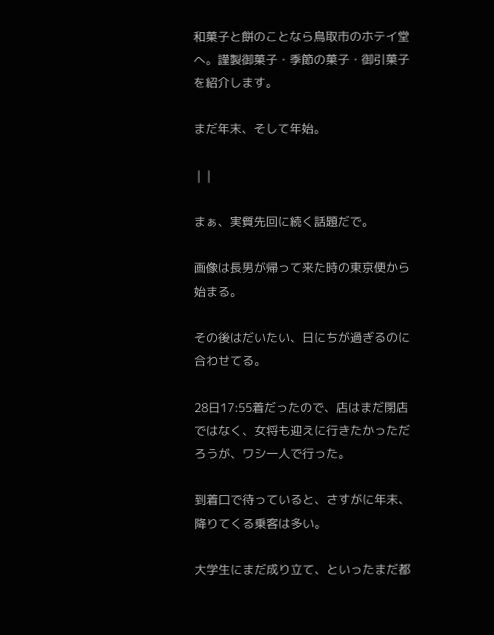和菓子と餅のことなら鳥取市のホテイ堂へ。謹製御菓子・季節の菓子・御引菓子を紹介します。

まだ年末、そして年始。

 |  |

まぁ、実質先回に続く話題だで。

画像は長男が帰って来た時の東京便から始まる。

その後はだいたい、日にちが過ぎるのに合わせてる。

28日17:55着だったので、店はまだ閉店ではなく、女将も迎えに行きたかっただろうが、ワシ一人で行った。

到着口で待っていると、さすがに年末、降りてくる乗客は多い。

大学生にまだ成り立て、といったまだ都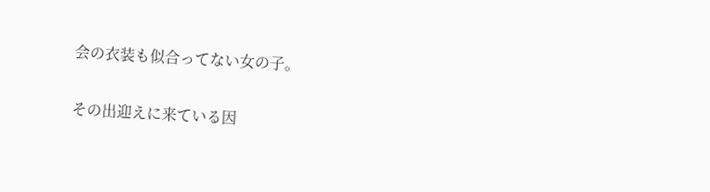会の衣装も似合ってない女の子。

その出迎えに来ている因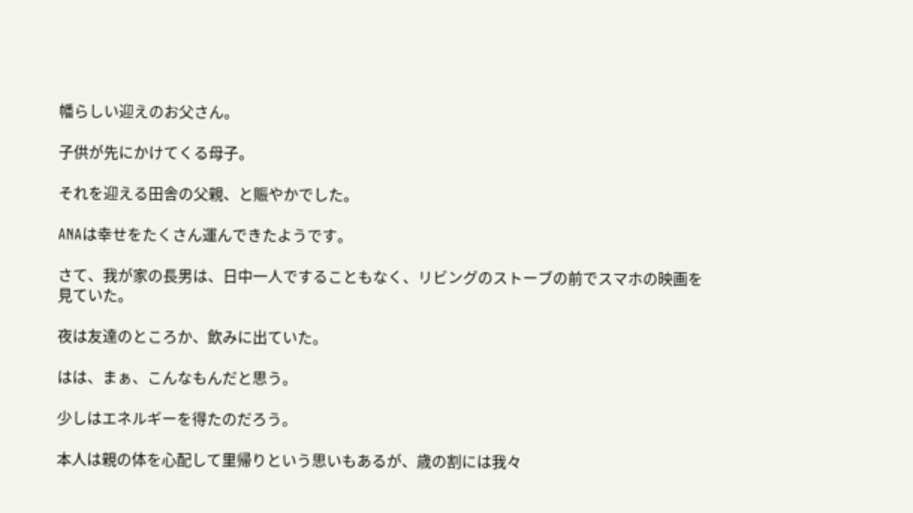幡らしい迎えのお父さん。

子供が先にかけてくる母子。

それを迎える田舎の父親、と賑やかでした。

ANAは幸せをたくさん運んできたようです。

さて、我が家の長男は、日中一人ですることもなく、リビングのストーブの前でスマホの映画を見ていた。

夜は友達のところか、飲みに出ていた。

はは、まぁ、こんなもんだと思う。

少しはエネルギーを得たのだろう。

本人は親の体を心配して里帰りという思いもあるが、歳の割には我々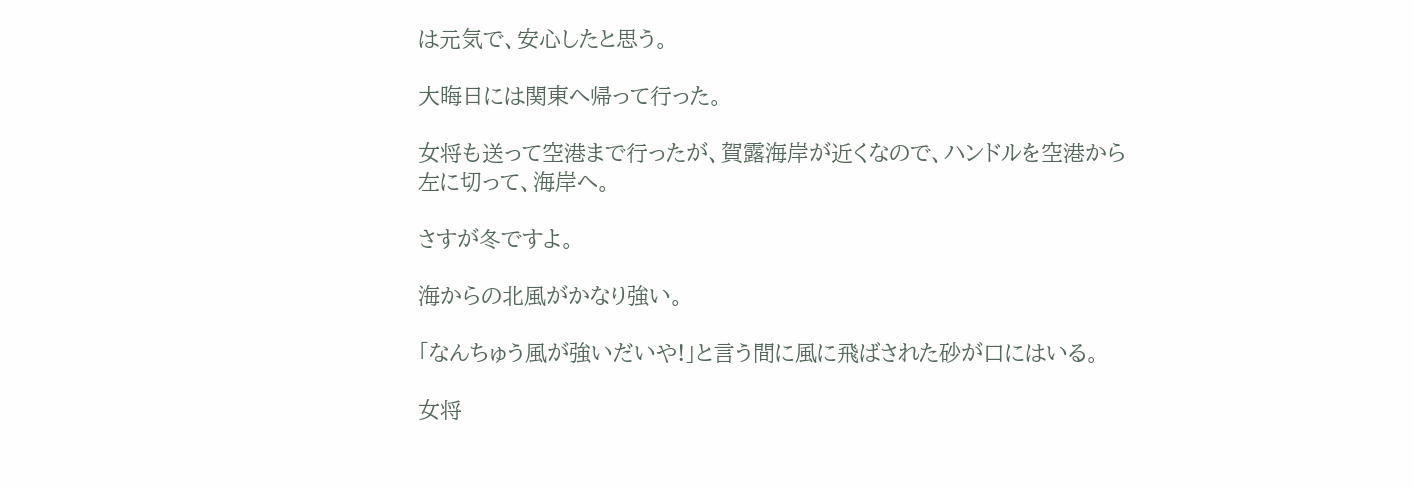は元気で、安心したと思う。

大晦日には関東へ帰って行った。

女将も送って空港まで行ったが、賀露海岸が近くなので、ハンドルを空港から左に切って、海岸へ。

さすが冬ですよ。

海からの北風がかなり強い。

「なんちゅう風が強いだいや!」と言う間に風に飛ばされた砂が口にはいる。

女将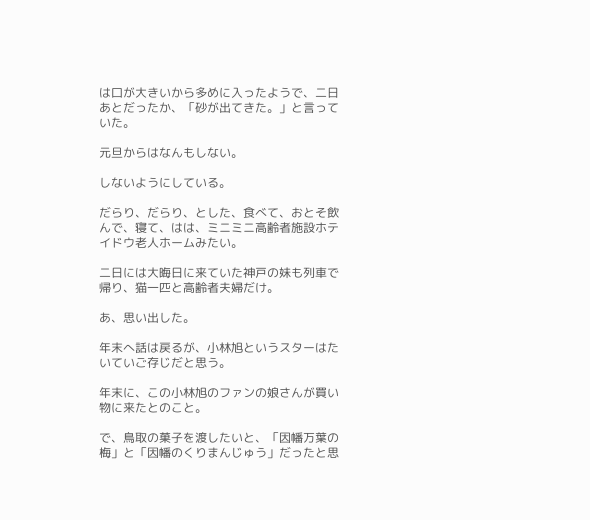は口が大きいから多めに入ったようで、二日あとだったか、「砂が出てきた。」と言っていた。

元旦からはなんもしない。

しないようにしている。

だらり、だらり、とした、食べて、おとそ飲んで、寝て、はは、ミニミニ高齢者施設ホテイドウ老人ホームみたい。

二日には大晦日に来ていた神戸の妹も列車で帰り、猫一匹と高齢者夫婦だけ。

あ、思い出した。

年末へ話は戻るが、小林旭というスターはたいていご存じだと思う。

年末に、この小林旭のファンの娘さんが買い物に来たとのこと。

で、鳥取の菓子を渡したいと、「因幡万葉の梅」と「因幡のくりまんじゅう」だったと思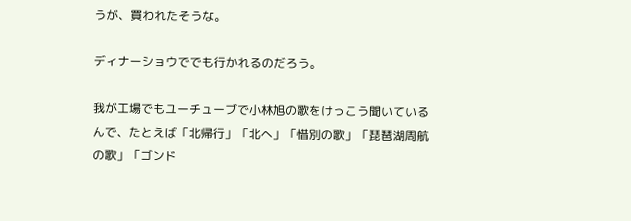うが、買われたそうな。

ディナーショウででも行かれるのだろう。

我が工場でもユーチューブで小林旭の歌をけっこう聞いているんで、たとえば「北帰行」「北へ」「惜別の歌」「琵琶湖周航の歌」「ゴンド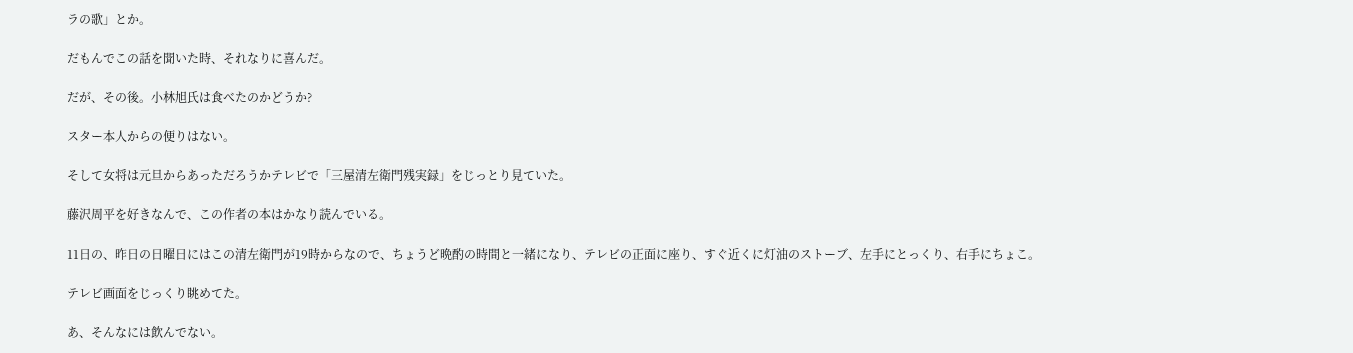ラの歌」とか。

だもんでこの話を聞いた時、それなりに喜んだ。

だが、その後。小林旭氏は食べたのかどうか?

スター本人からの便りはない。

そして女将は元旦からあっただろうかテレビで「三屋清左衛門残実録」をじっとり見ていた。

藤沢周平を好きなんで、この作者の本はかなり読んでいる。

11日の、昨日の日曜日にはこの清左衛門が19時からなので、ちょうど晩酌の時間と一緒になり、テレビの正面に座り、すぐ近くに灯油のストーブ、左手にとっくり、右手にちょこ。

テレビ画面をじっくり眺めてた。

あ、そんなには飲んでない。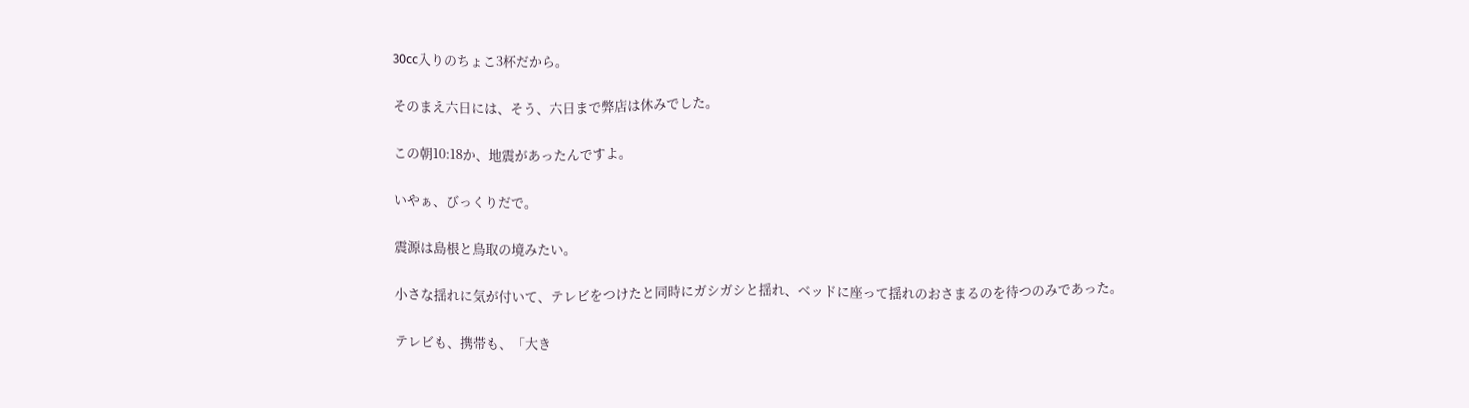30cc入りのちょこ3杯だから。

そのまえ六日には、そう、六日まで弊店は休みでした。

この朝10:18か、地震があったんですよ。

いやぁ、びっくりだで。

震源は島根と鳥取の境みたい。

小さな揺れに気が付いて、テレビをつけたと同時にガシガシと揺れ、ベッドに座って揺れのおさまるのを待つのみであった。

テレビも、携帯も、「大き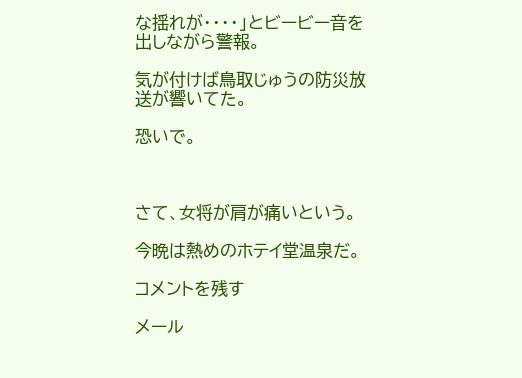な揺れが・・・・」とビービー音を出しながら警報。

気が付けば鳥取じゅうの防災放送が響いてた。

恐いで。



さて、女将が肩が痛いという。

今晩は熱めのホテイ堂温泉だ。

コメントを残す

メール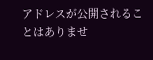アドレスが公開されることはありませ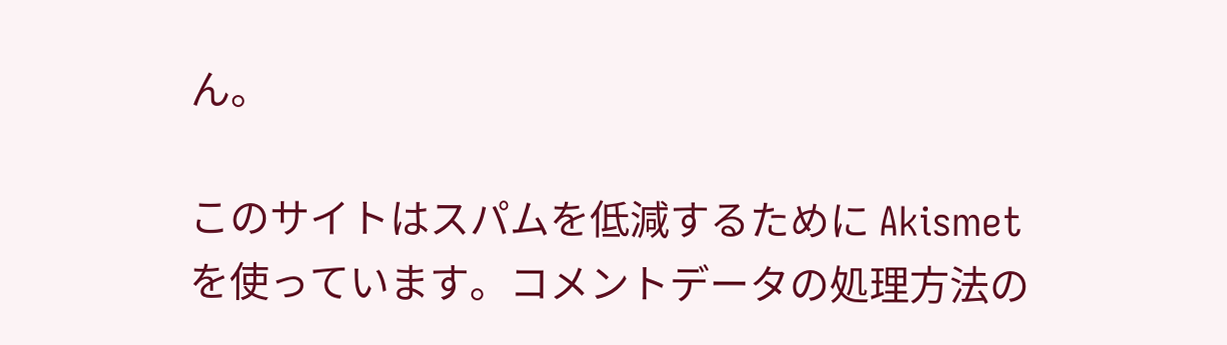ん。

このサイトはスパムを低減するために Akismet を使っています。コメントデータの処理方法の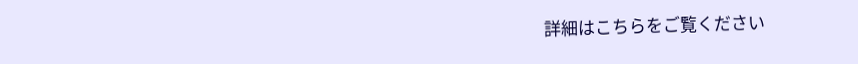詳細はこちらをご覧ください